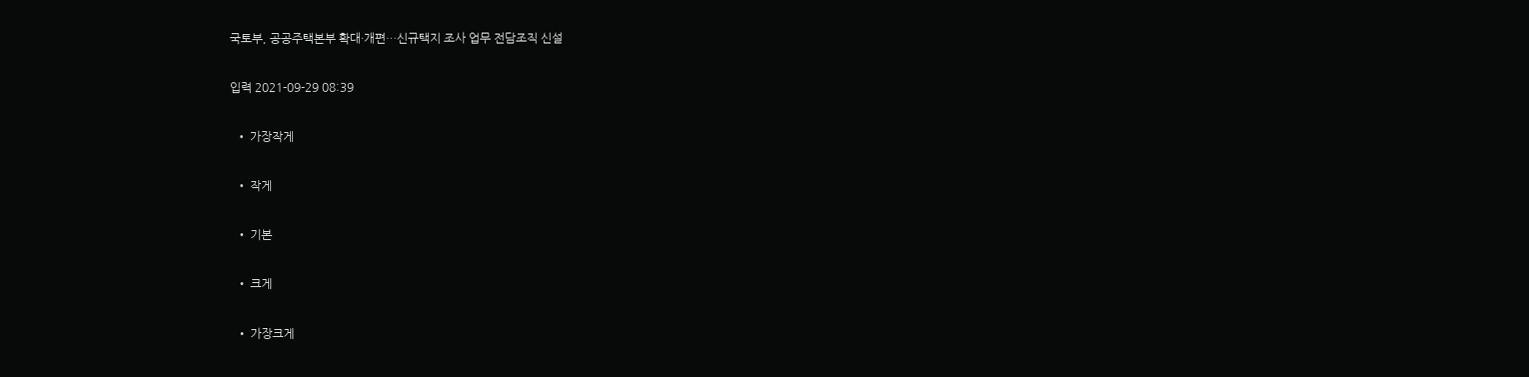국토부, 공공주택본부 확대·개편…신규택지 조사 업무 전담조직 신설

입력 2021-09-29 08:39

  • 가장작게

  • 작게

  • 기본

  • 크게

  • 가장크게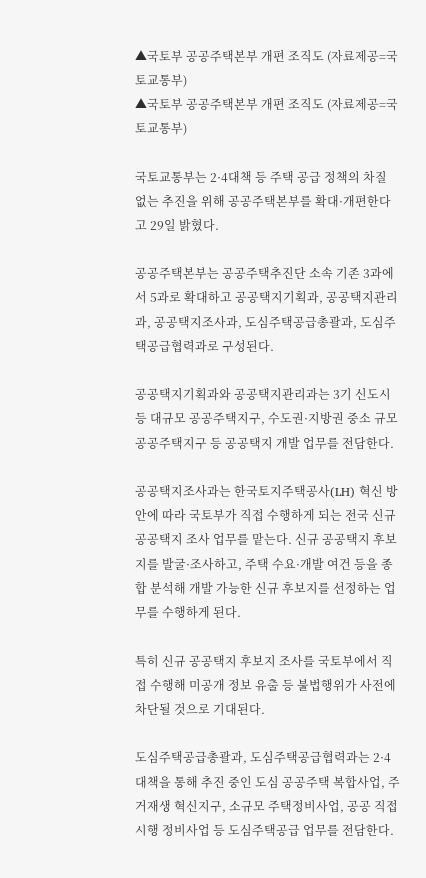▲국토부 공공주택본부 개편 조직도 (자료제공=국토교통부)
▲국토부 공공주택본부 개편 조직도 (자료제공=국토교통부)

국토교통부는 2·4대책 등 주택 공급 정책의 차질 없는 추진을 위해 공공주택본부를 확대·개편한다고 29일 밝혔다.

공공주택본부는 공공주택추진단 소속 기존 3과에서 5과로 확대하고 공공택지기획과, 공공택지관리과, 공공택지조사과, 도심주택공급총괄과, 도심주택공급협력과로 구성된다.

공공택지기획과와 공공택지관리과는 3기 신도시 등 대규모 공공주택지구, 수도권·지방권 중소 규모 공공주택지구 등 공공택지 개발 업무를 전담한다.

공공택지조사과는 한국토지주택공사(LH) 혁신 방안에 따라 국토부가 직접 수행하게 되는 전국 신규 공공택지 조사 업무를 맡는다. 신규 공공택지 후보지를 발굴·조사하고, 주택 수요·개발 여건 등을 종합 분석해 개발 가능한 신규 후보지를 선정하는 업무를 수행하게 된다.

특히 신규 공공택지 후보지 조사를 국토부에서 직접 수행해 미공개 정보 유출 등 불법행위가 사전에 차단될 것으로 기대된다.

도심주택공급총괄과, 도심주택공급협력과는 2·4대책을 통해 추진 중인 도심 공공주택 복합사업, 주거재생 혁신지구, 소규모 주택정비사업, 공공 직접시행 정비사업 등 도심주택공급 업무를 전담한다.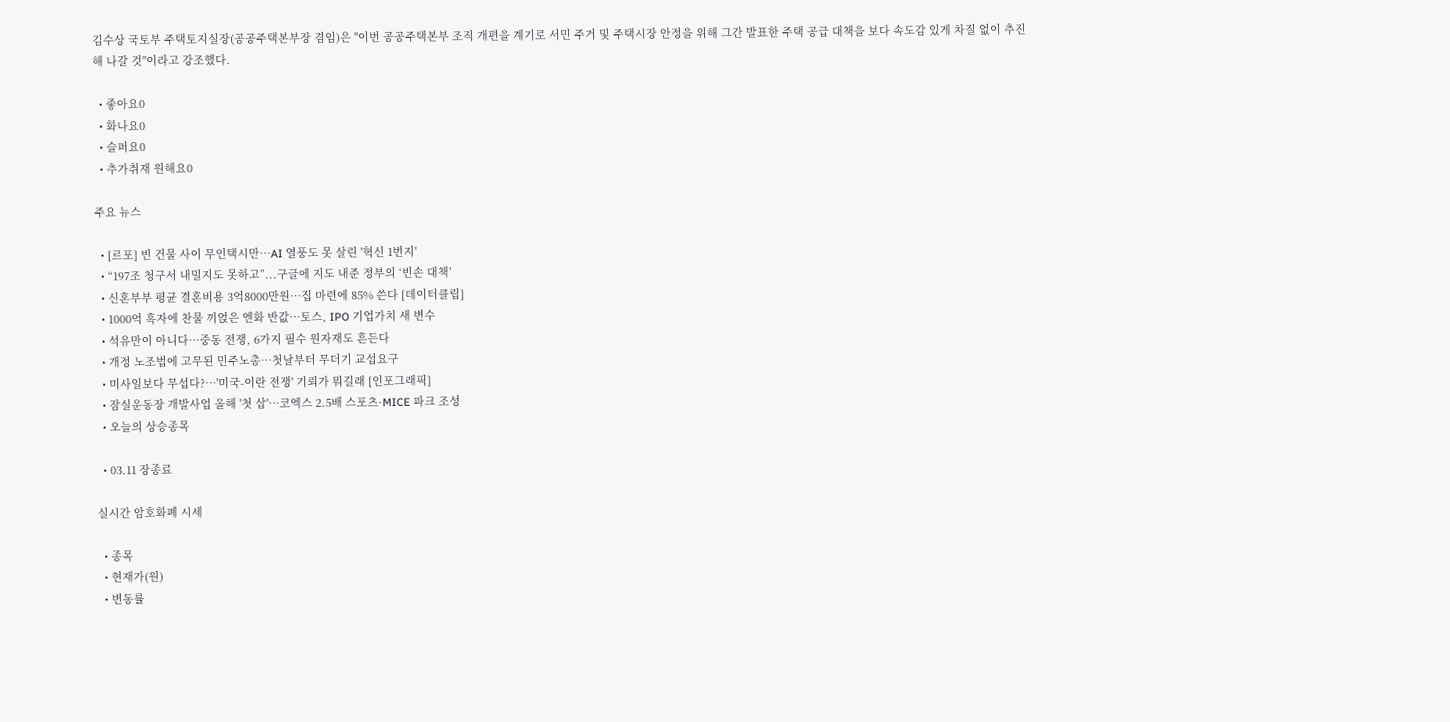김수상 국토부 주택토지실장(공공주택본부장 겸임)은 "이번 공공주택본부 조직 개편을 계기로 서민 주거 및 주택시장 안정을 위해 그간 발표한 주택 공급 대책을 보다 속도감 있게 차질 없이 추진해 나갈 것"이라고 강조했다.

  • 좋아요0
  • 화나요0
  • 슬퍼요0
  • 추가취재 원해요0

주요 뉴스

  • [르포] 빈 건물 사이 무인택시만…AI 열풍도 못 살린 '혁신 1번지'
  • “197조 청구서 내밀지도 못하고”...구글에 지도 내준 정부의 ‘빈손 대책’
  • 신혼부부 평균 결혼비용 3억8000만원…집 마련에 85% 쓴다 [데이터클립]
  • 1000억 흑자에 찬물 끼얹은 엔화 반값…토스, IPO 기업가치 새 변수
  • 석유만이 아니다⋯중동 전쟁, 6가지 필수 원자재도 흔든다
  • 개정 노조법에 고무된 민주노총⋯첫날부터 무더기 교섭요구
  • 미사일보다 무섭다?…'미국-이란 전쟁' 기뢰가 뭐길래 [인포그래픽]
  • 잠실운동장 개발사업 올해 '첫 삽'…코엑스 2.5배 스포츠·MICE 파크 조성
  • 오늘의 상승종목

  • 03.11 장종료

실시간 암호화폐 시세

  • 종목
  • 현재가(원)
  • 변동률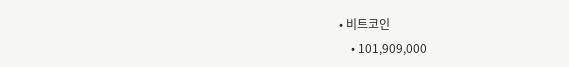• 비트코인
    • 101,909,000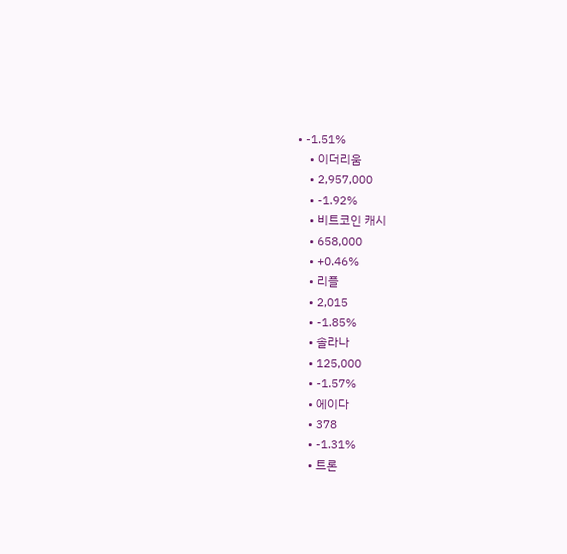• -1.51%
    • 이더리움
    • 2,957,000
    • -1.92%
    • 비트코인 캐시
    • 658,000
    • +0.46%
    • 리플
    • 2,015
    • -1.85%
    • 솔라나
    • 125,000
    • -1.57%
    • 에이다
    • 378
    • -1.31%
    • 트론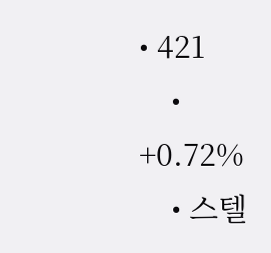• 421
    • +0.72%
    • 스텔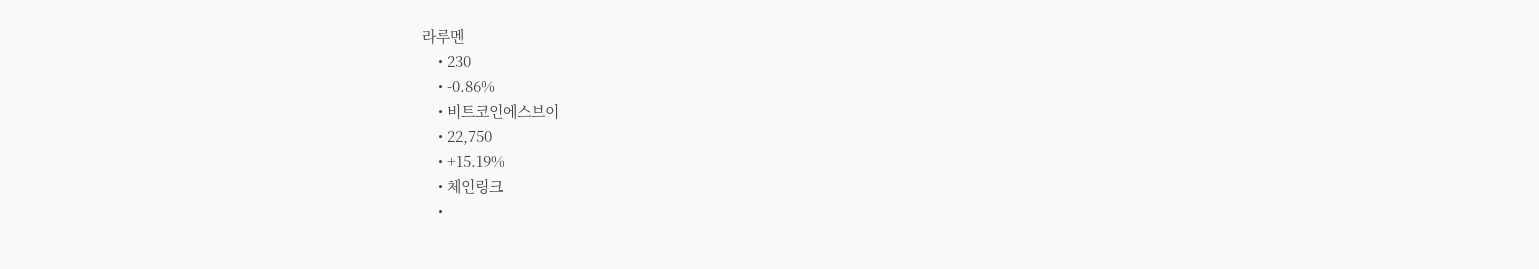라루멘
    • 230
    • -0.86%
    • 비트코인에스브이
    • 22,750
    • +15.19%
    • 체인링크
    •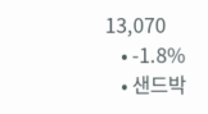13,070
    • -1.8%
    • 샌드박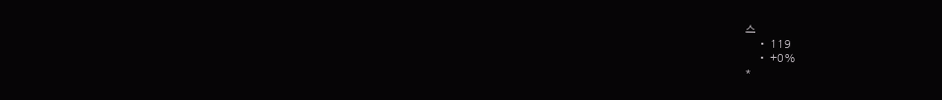스
    • 119
    • +0%
*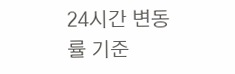24시간 변동률 기준